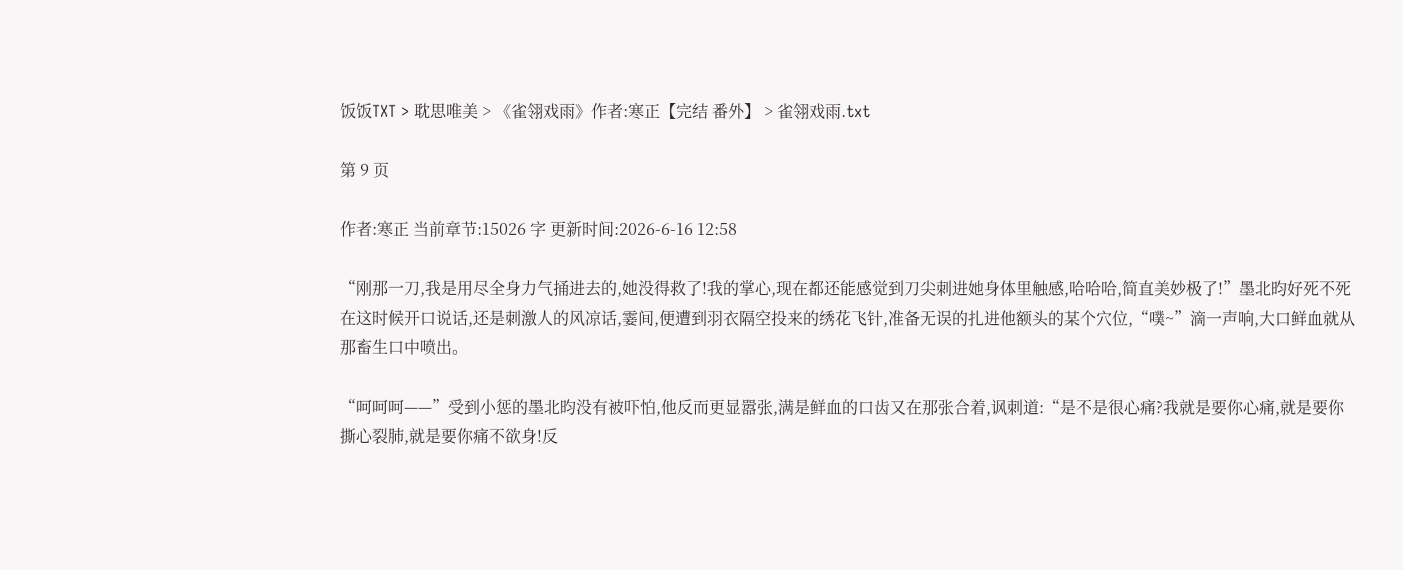饭饭TXT > 耽思唯美 > 《雀翎戏雨》作者:寒正【完结 番外】 > 雀翎戏雨.txt

第 9 页

作者:寒正 当前章节:15026 字 更新时间:2026-6-16 12:58

“刚那一刀,我是用尽全身力气捅进去的,她没得救了!我的掌心,现在都还能感觉到刀尖刺进她身体里触感,哈哈哈,简直美妙极了!”墨北昀好死不死在这时候开口说话,还是刺激人的风凉话,霎间,便遭到羽衣隔空投来的绣花飞针,准备无误的扎进他额头的某个穴位,“噗~”滴一声响,大口鲜血就从那畜生口中喷出。

“呵呵呵——”受到小惩的墨北昀没有被吓怕,他反而更显嚣张,满是鲜血的口齿又在那张合着,讽刺道:“是不是很心痛?我就是要你心痛,就是要你撕心裂肺,就是要你痛不欲身!反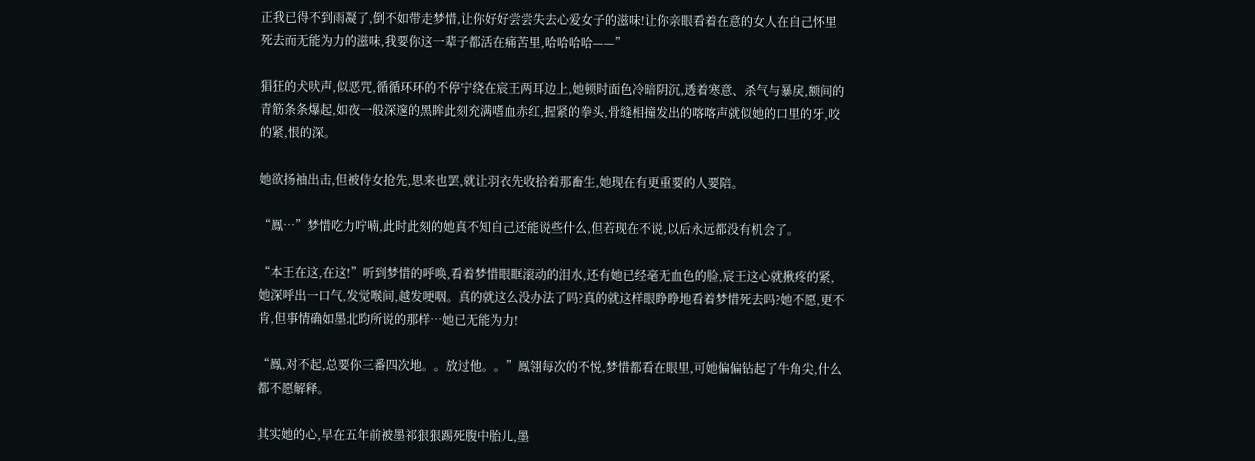正我已得不到雨凝了,倒不如带走梦惜,让你好好尝尝失去心爱女子的滋味!让你亲眼看着在意的女人在自己怀里死去而无能为力的滋味,我要你这一辈子都活在痛苦里,哈哈哈哈——”

猖狂的犬吠声,似恶咒,循循环环的不停宁绕在宸王两耳边上,她顿时面色冷暗阴沉,透着寒意、杀气与暴戾,额间的青筋条条爆起,如夜一般深邃的黑眸此刻充满嗜血赤红,握紧的拳头,骨缝相撞发出的喀喀声就似她的口里的牙,咬的紧,恨的深。

她欲扬袖出击,但被侍女抢先,思来也罢,就让羽衣先收拾着那畜生,她现在有更重要的人要陪。

“鳯…”梦惜吃力咛喃,此时此刻的她真不知自己还能说些什么,但若现在不说,以后永远都没有机会了。

“本王在这,在这!”听到梦惜的呼唤,看着梦惜眼眶滚动的泪水,还有她已经毫无血色的脸,宸王这心就揪疼的紧,她深呼出一口气,发觉喉间,越发哽咽。真的就这么没办法了吗?真的就这样眼睁睁地看着梦惜死去吗?她不愿,更不肯,但事情确如墨北昀所说的那样…她已无能为力!

“鳯,对不起,总要你三番四次地。。放过他。。”鳯翎每次的不悦,梦惜都看在眼里,可她偏偏钻起了牛角尖,什么都不愿解释。

其实她的心,早在五年前被墨祁狠狠踢死腹中胎儿,墨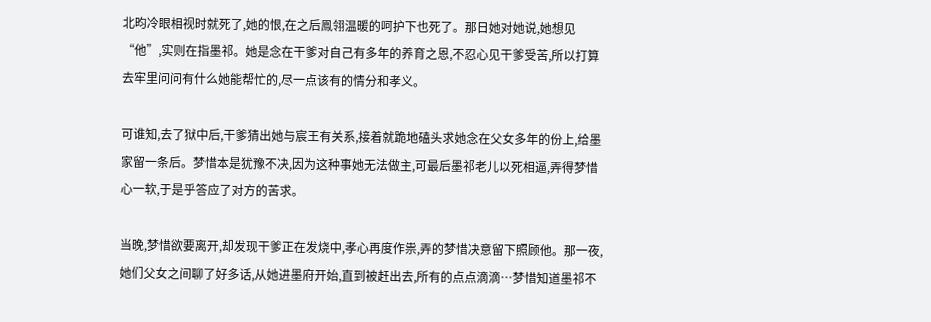北昀冷眼相视时就死了,她的恨,在之后鳯翎温暖的呵护下也死了。那日她对她说,她想见“他”,实则在指墨祁。她是念在干爹对自己有多年的养育之恩,不忍心见干爹受苦,所以打算去牢里问问有什么她能帮忙的,尽一点该有的情分和孝义。

可谁知,去了狱中后,干爹猜出她与宸王有关系,接着就跪地磕头求她念在父女多年的份上,给墨家留一条后。梦惜本是犹豫不决,因为这种事她无法做主,可最后墨祁老儿以死相逼,弄得梦惜心一软,于是乎答应了对方的苦求。

当晚,梦惜欲要离开,却发现干爹正在发烧中,孝心再度作祟,弄的梦惜决意留下照顾他。那一夜,她们父女之间聊了好多话,从她进墨府开始,直到被赶出去,所有的点点滴滴…梦惜知道墨祁不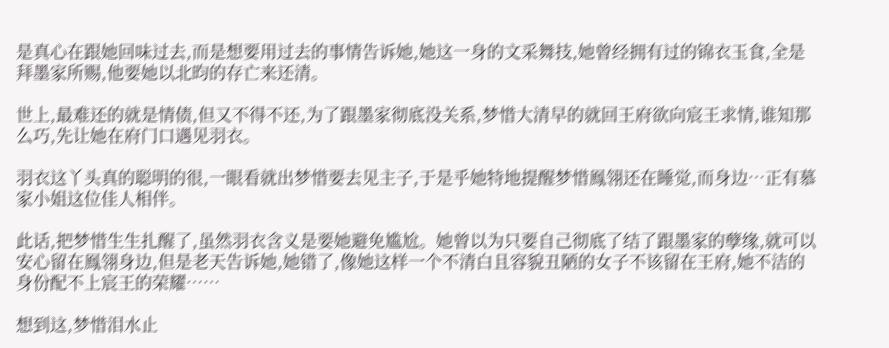是真心在跟她回味过去,而是想要用过去的事情告诉她,她这一身的文采舞技,她曾经拥有过的锦衣玉食,全是拜墨家所赐,他要她以北昀的存亡来还清。

世上,最难还的就是情债,但又不得不还,为了跟墨家彻底没关系,梦惜大清早的就回王府欲向宸王求情,谁知那么巧,先让她在府门口遇见羽衣。

羽衣这丫头真的聪明的很,一眼看就出梦惜要去见主子,于是乎她特地提醒梦惜鳯翎还在睡觉,而身边…正有慕家小姐这位佳人相伴。

此话,把梦惜生生扎醒了,虽然羽衣含义是要她避免尴尬。她曾以为只要自己彻底了结了跟墨家的孽缘,就可以安心留在鳯翎身边,但是老天告诉她,她错了,像她这样一个不清白且容貌丑陋的女子不该留在王府,她不洁的身份配不上宸王的荣耀……

想到这,梦惜泪水止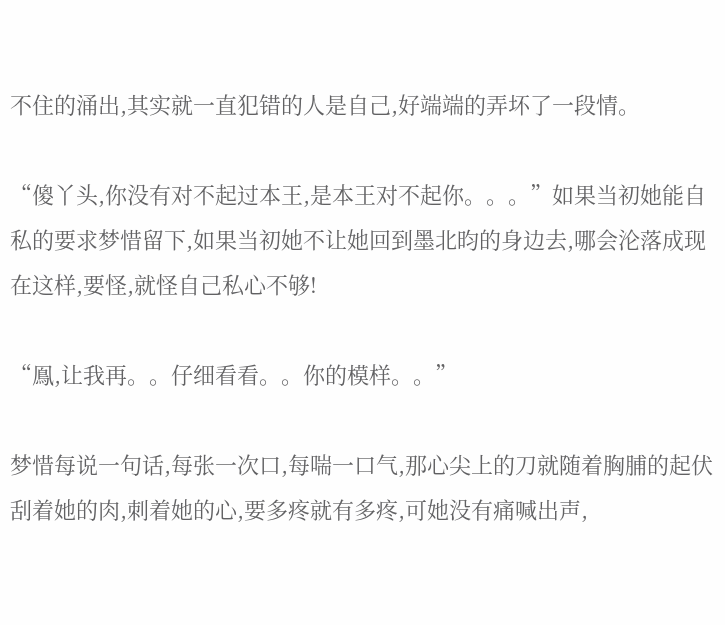不住的涌出,其实就一直犯错的人是自己,好端端的弄坏了一段情。

“傻丫头,你没有对不起过本王,是本王对不起你。。。”如果当初她能自私的要求梦惜留下,如果当初她不让她回到墨北昀的身边去,哪会沦落成现在这样,要怪,就怪自己私心不够!

“鳯,让我再。。仔细看看。。你的模样。。”

梦惜每说一句话,每张一次口,每喘一口气,那心尖上的刀就随着胸脯的起伏刮着她的肉,刺着她的心,要多疼就有多疼,可她没有痛喊出声,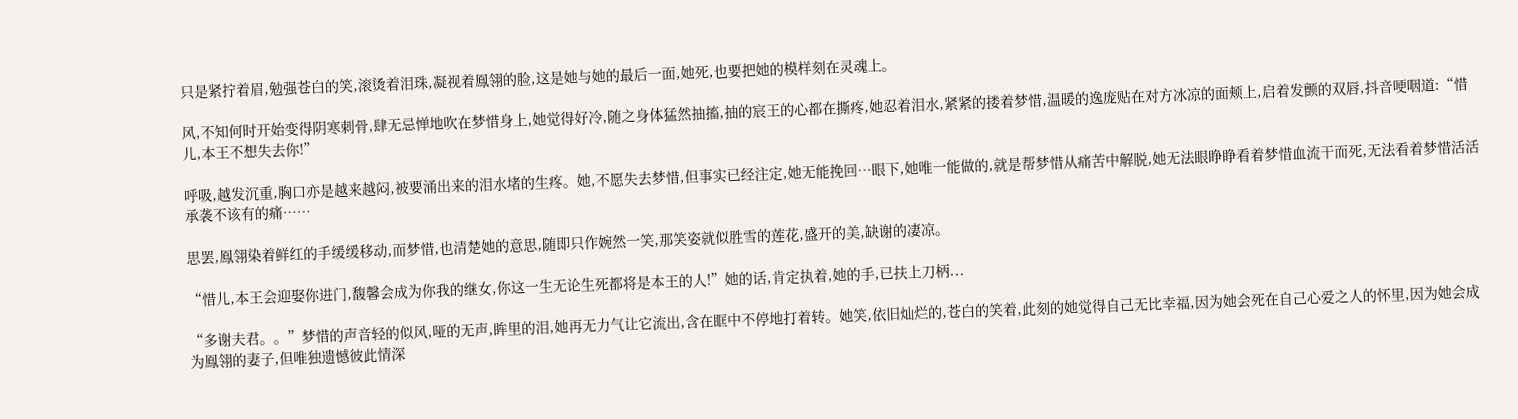只是紧拧着眉,勉强苍白的笑,滚烫着泪珠,凝视着鳯翎的脸,这是她与她的最后一面,她死,也要把她的模样刻在灵魂上。

风,不知何时开始变得阴寒刺骨,肆无忌惮地吹在梦惜身上,她觉得好冷,随之身体猛然抽搐,抽的宸王的心都在撕疼,她忍着泪水,紧紧的搂着梦惜,温暖的逸庞贴在对方冰凉的面颊上,启着发颤的双唇,抖音哽咽道:“惜儿,本王不想失去你!”

呼吸,越发沉重,胸口亦是越来越闷,被要涌出来的泪水堵的生疼。她,不愿失去梦惜,但事实已经注定,她无能挽回…眼下,她唯一能做的,就是帮梦惜从痛苦中解脱,她无法眼睁睁看着梦惜血流干而死,无法看着梦惜活活承袭不该有的痛……

思罢,鳯翎染着鲜红的手缓缓移动,而梦惜,也清楚她的意思,随即只作婉然一笑,那笑姿就似胜雪的莲花,盛开的美,缺谢的凄凉。

“惜儿,本王会迎娶你进门,馥馨会成为你我的继女,你这一生无论生死都将是本王的人!”她的话,肯定执着,她的手,已扶上刀柄...

“多谢夫君。。”梦惜的声音轻的似风,哑的无声,眸里的泪,她再无力气让它流出,含在眶中不停地打着转。她笑,依旧灿烂的,苍白的笑着,此刻的她觉得自己无比幸福,因为她会死在自己心爱之人的怀里,因为她会成为鳯翎的妻子,但唯独遗憾彼此情深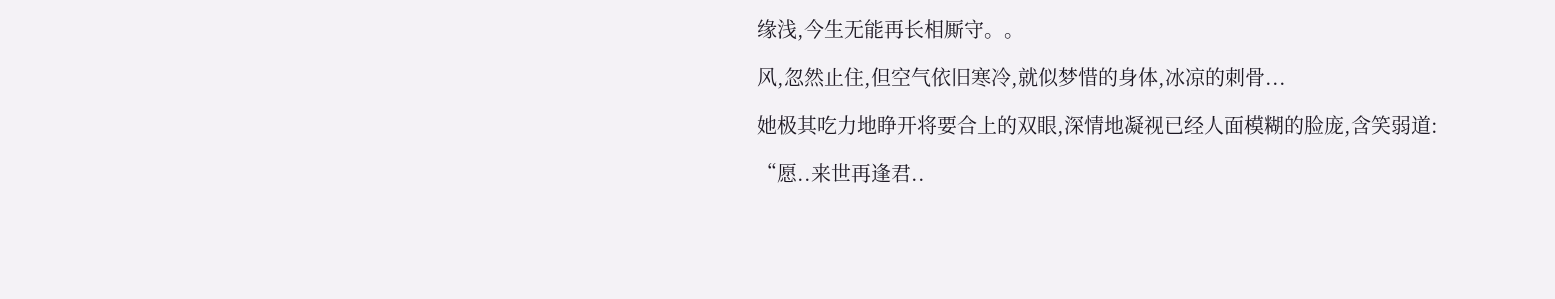缘浅,今生无能再长相厮守。。

风,忽然止住,但空气依旧寒冷,就似梦惜的身体,冰凉的刺骨...

她极其吃力地睁开将要合上的双眼,深情地凝视已经人面模糊的脸庞,含笑弱道:

“愿..来世再逢君..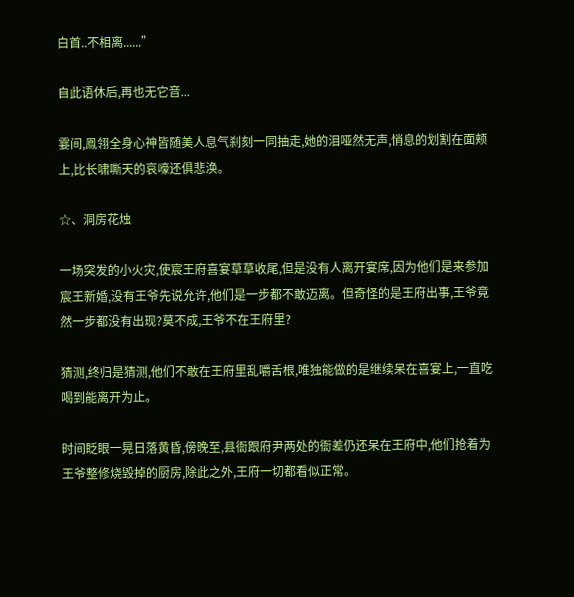白首..不相离......”

自此语休后,再也无它音...

霎间,鳯翎全身心神皆随美人息气刹刻一同抽走,她的泪哑然无声,悄息的划割在面颊上,比长啸嘶天的哀嚎还俱悲涣。

☆、洞房花烛

一场突发的小火灾,使宸王府喜宴草草收尾,但是没有人离开宴席,因为他们是来参加宸王新婚,没有王爷先说允许,他们是一步都不敢迈离。但奇怪的是王府出事,王爷竟然一步都没有出现?莫不成,王爷不在王府里?

猜测,终归是猜测,他们不敢在王府里乱嚼舌根,唯独能做的是继续呆在喜宴上,一直吃喝到能离开为止。

时间眨眼一晃日落黄昏,傍晚至,县衙跟府尹两处的衙差仍还呆在王府中,他们抢着为王爷整修烧毁掉的厨房,除此之外,王府一切都看似正常。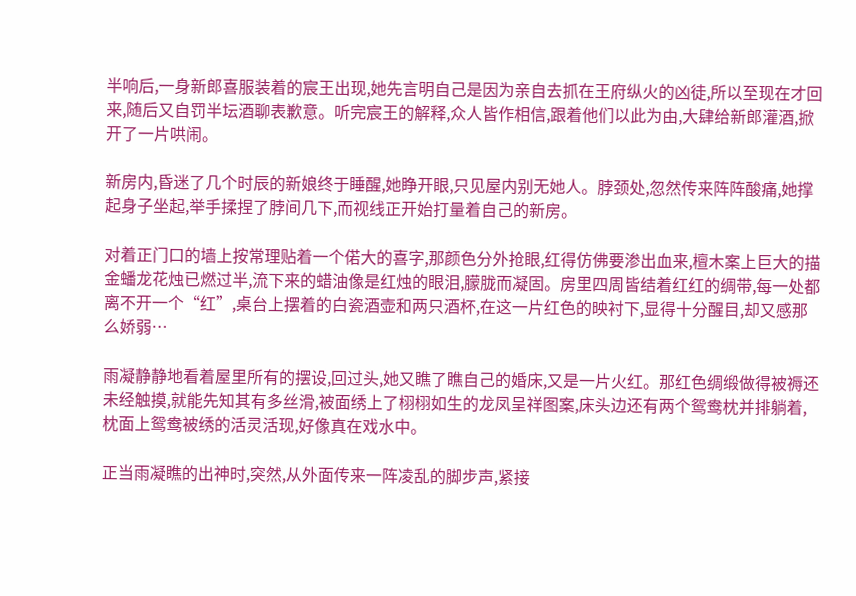半响后,一身新郎喜服装着的宸王出现,她先言明自己是因为亲自去抓在王府纵火的凶徒,所以至现在才回来,随后又自罚半坛酒聊表歉意。听完宸王的解释,众人皆作相信,跟着他们以此为由,大肆给新郎灌酒,掀开了一片哄闹。

新房内,昏迷了几个时辰的新娘终于睡醒,她睁开眼,只见屋内别无她人。脖颈处,忽然传来阵阵酸痛,她撑起身子坐起,举手揉捏了脖间几下,而视线正开始打量着自己的新房。

对着正门口的墙上按常理贴着一个偌大的喜字,那颜色分外抢眼,红得仿佛要渗出血来,檀木案上巨大的描金蟠龙花烛已燃过半,流下来的蜡油像是红烛的眼泪,朦胧而凝固。房里四周皆结着红红的绸带,每一处都离不开一个“红”,桌台上摆着的白瓷酒壶和两只酒杯,在这一片红色的映衬下,显得十分醒目,却又感那么娇弱…

雨凝静静地看着屋里所有的摆设,回过头,她又瞧了瞧自己的婚床,又是一片火红。那红色绸缎做得被褥还未经触摸,就能先知其有多丝滑,被面绣上了栩栩如生的龙凤呈祥图案,床头边还有两个鸳鸯枕并排躺着,枕面上鸳鸯被绣的活灵活现,好像真在戏水中。

正当雨凝瞧的出神时,突然,从外面传来一阵凌乱的脚步声,紧接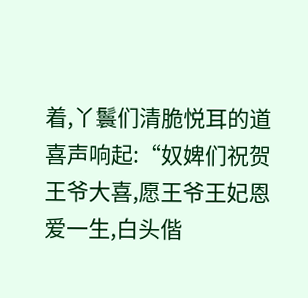着,丫鬟们清脆悦耳的道喜声响起:“奴婢们祝贺王爷大喜,愿王爷王妃恩爱一生,白头偕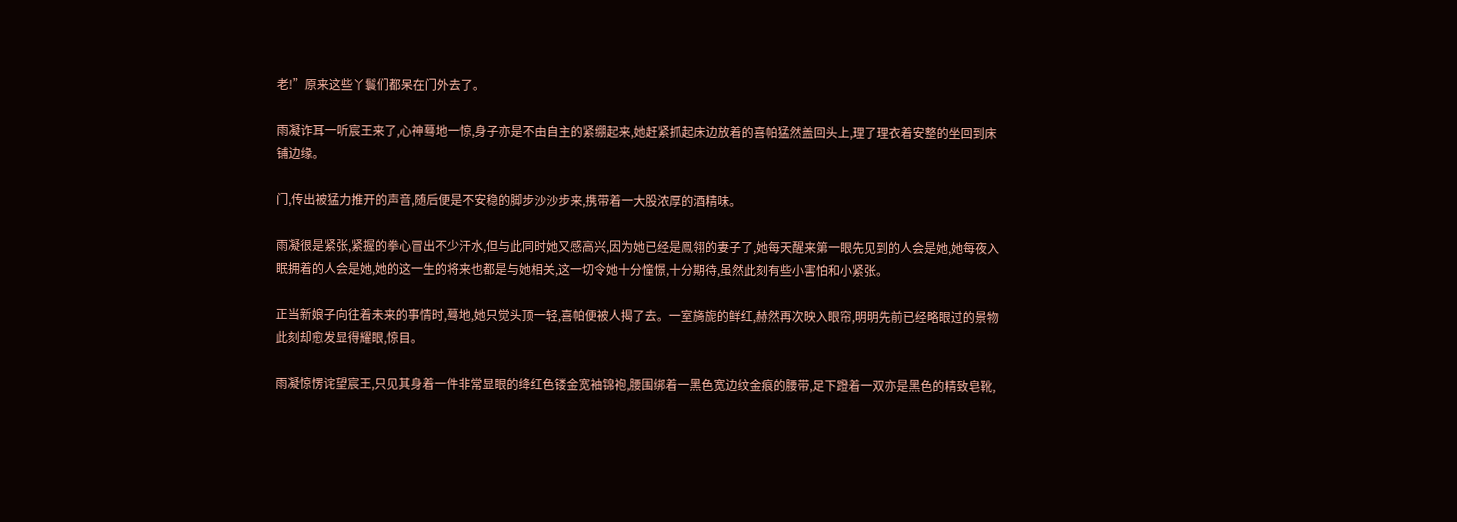老!”原来这些丫鬟们都呆在门外去了。

雨凝诈耳一听宸王来了,心神蓦地一惊,身子亦是不由自主的紧绷起来,她赶紧抓起床边放着的喜帕猛然盖回头上,理了理衣着安整的坐回到床铺边缘。

门,传出被猛力推开的声音,随后便是不安稳的脚步沙沙步来,携带着一大股浓厚的酒精味。

雨凝很是紧张,紧握的拳心冒出不少汗水,但与此同时她又感高兴,因为她已经是鳯翎的妻子了,她每天醒来第一眼先见到的人会是她,她每夜入眠拥着的人会是她,她的这一生的将来也都是与她相关,这一切令她十分憧憬,十分期待,虽然此刻有些小害怕和小紧张。

正当新娘子向往着未来的事情时,蓦地,她只觉头顶一轻,喜帕便被人揭了去。一室旖旎的鲜红,赫然再次映入眼帘,明明先前已经略眼过的景物此刻却愈发显得耀眼,惊目。

雨凝惊愣诧望宸王,只见其身着一件非常显眼的绛红色镂金宽袖锦袍,腰围绑着一黑色宽边纹金痕的腰带,足下蹬着一双亦是黑色的精致皂靴,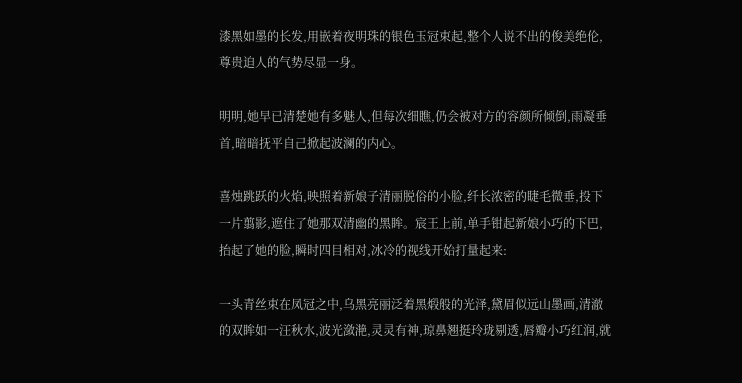漆黑如墨的长发,用嵌着夜明珠的银色玉冠束起,整个人说不出的俊美绝伦,尊贵迫人的气势尽显一身。

明明,她早已清楚她有多魅人,但每次细瞧,仍会被对方的容颜所倾倒,雨凝垂首,暗暗抚平自己掀起波澜的内心。

喜烛跳跃的火焰,映照着新娘子清丽脱俗的小脸,纤长浓密的睫毛微垂,投下一片翦影,遮住了她那双清幽的黑眸。宸王上前,单手钳起新娘小巧的下巴,抬起了她的脸,瞬时四目相对,冰冷的视线开始打量起来:

一头青丝束在凤冠之中,乌黑亮丽泛着黑煅般的光泽,黛眉似远山墨画,清澈的双眸如一汪秋水,波光潋滟,灵灵有神,琼鼻翘挺玲珑剔透,唇瓣小巧红润,就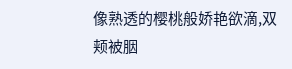像熟透的樱桃般娇艳欲滴,双颊被胭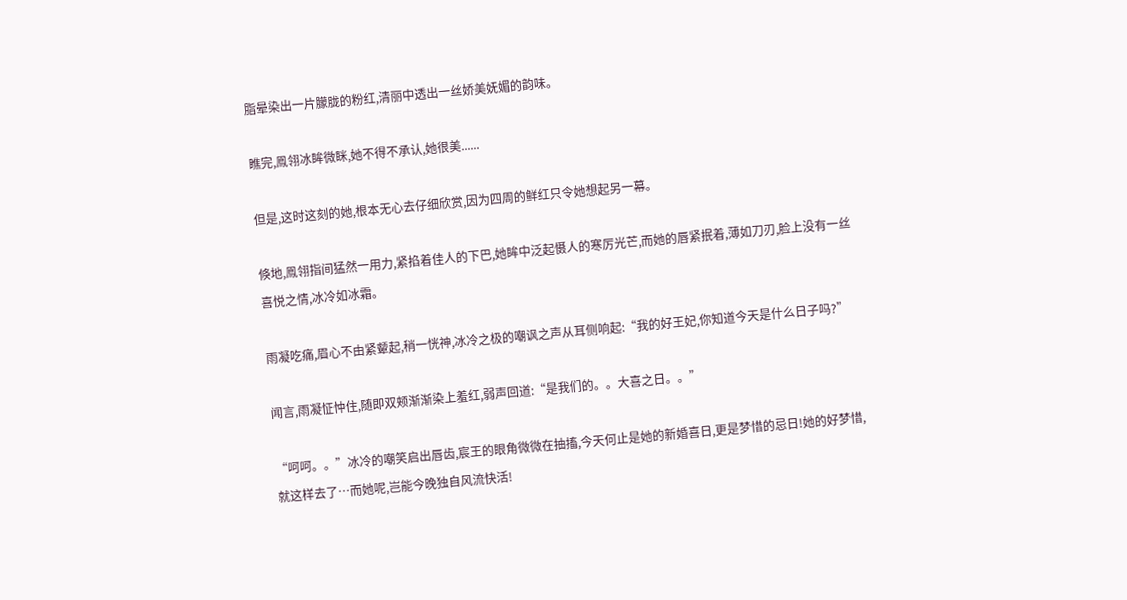脂晕染出一片朦胧的粉红,清丽中透出一丝娇美妩媚的韵味。

瞧完,鳯翎冰眸微眯,她不得不承认,她很美......

但是,这时这刻的她,根本无心去仔细欣赏,因为四周的鲜红只令她想起另一幕。

倏地,鳯翎指间猛然一用力,紧掐着佳人的下巴,她眸中泛起慑人的寒厉光芒,而她的唇紧抿着,薄如刀刃,脸上没有一丝喜悦之情,冰冷如冰霜。

雨凝吃痛,眉心不由紧颦起,稍一恍神,冰冷之极的嘲讽之声从耳侧响起:“我的好王妃,你知道今天是什么日子吗?”

闻言,雨凝怔忡住,随即双颊渐渐染上羞红,弱声回道:“是我们的。。大喜之日。。”

“呵呵。。”冰冷的嘲笑启出唇齿,宸王的眼角微微在抽搐,今天何止是她的新婚喜日,更是梦惜的忌日!她的好梦惜,就这样去了…而她呢,岂能今晚独自风流快活!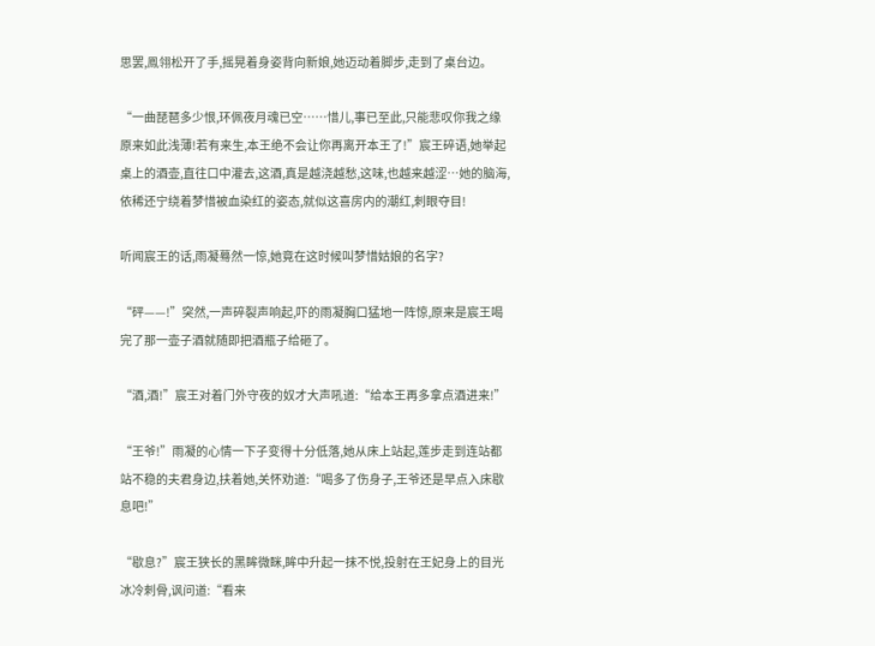思罢,鳯翎松开了手,摇晃着身姿背向新娘,她迈动着脚步,走到了桌台边。

“一曲琵琶多少恨,环佩夜月魂已空……惜儿,事已至此,只能悲叹你我之缘原来如此浅薄!若有来生,本王绝不会让你再离开本王了!”宸王碎语,她举起桌上的酒壶,直往口中灌去,这酒,真是越浇越愁,这味,也越来越涩…她的脑海,依稀还宁绕着梦惜被血染红的姿态,就似这喜房内的潮红,刺眼夺目!

听闻宸王的话,雨凝蓦然一惊,她竟在这时候叫梦惜姑娘的名字?

“砰——!”突然,一声碎裂声响起,吓的雨凝胸口猛地一阵惊,原来是宸王喝完了那一壶子酒就随即把酒瓶子给砸了。

“酒,酒!”宸王对着门外守夜的奴才大声吼道:“给本王再多拿点酒进来!”

“王爷!”雨凝的心情一下子变得十分低落,她从床上站起,莲步走到连站都站不稳的夫君身边,扶着她,关怀劝道:“喝多了伤身子,王爷还是早点入床歇息吧!”

“歇息?”宸王狭长的黑眸微眯,眸中升起一抹不悦,投射在王妃身上的目光冰冷刺骨,讽问道:“看来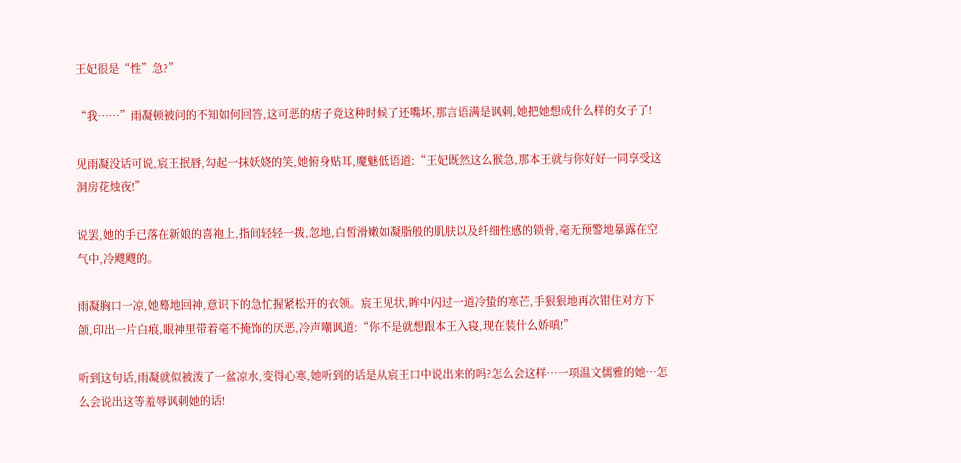王妃很是“性”急?”

“我……”雨凝顿被问的不知如何回答,这可恶的痞子竟这种时候了还嘴坏,那言语满是讽刺,她把她想成什么样的女子了!

见雨凝没话可说,宸王抿唇,勾起一抹妖娆的笑,她俯身贴耳,魔魅低语道:“王妃既然这么猴急,那本王就与你好好一同享受这洞房花烛夜!”

说罢,她的手已落在新娘的喜袍上,指间轻轻一拨,忽地,白皙滑嫩如凝脂般的肌肤以及纤细性感的锁骨,毫无预警地暴露在空气中,冷飕飕的。

雨凝胸口一凉,她蓦地回神,意识下的急忙握紧松开的衣领。宸王见状,眸中闪过一道冷蛰的寒芒,手狠狠地再次钳住对方下颌,印出一片白痕,眼神里带着毫不掩饰的厌恶,冷声嘲讽道:“你不是就想跟本王入寝,现在装什么娇嗔!”

听到这句话,雨凝就似被泼了一盆凉水,变得心寒,她听到的话是从宸王口中说出来的吗?怎么会这样…一项温文儒雅的她…怎么会说出这等羞辱讽刺她的话!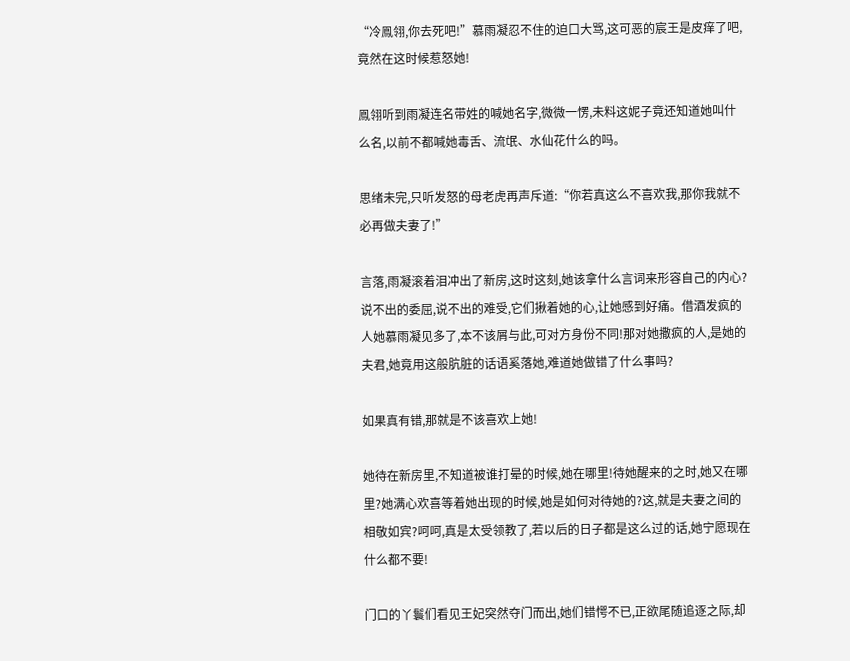“冷鳯翎,你去死吧!”慕雨凝忍不住的迫口大骂,这可恶的宸王是皮痒了吧,竟然在这时候惹怒她!

鳯翎听到雨凝连名带姓的喊她名字,微微一愣,未料这妮子竟还知道她叫什么名,以前不都喊她毒舌、流氓、水仙花什么的吗。

思绪未完,只听发怒的母老虎再声斥道:“你若真这么不喜欢我,那你我就不必再做夫妻了!”

言落,雨凝滚着泪冲出了新房,这时这刻,她该拿什么言词来形容自己的内心?说不出的委屈,说不出的难受,它们揪着她的心,让她感到好痛。借酒发疯的人她慕雨凝见多了,本不该屑与此,可对方身份不同!那对她撒疯的人,是她的夫君,她竟用这般肮脏的话语奚落她,难道她做错了什么事吗?

如果真有错,那就是不该喜欢上她!

她待在新房里,不知道被谁打晕的时候,她在哪里!待她醒来的之时,她又在哪里?她满心欢喜等着她出现的时候,她是如何对待她的?这,就是夫妻之间的相敬如宾?呵呵,真是太受领教了,若以后的日子都是这么过的话,她宁愿现在什么都不要!

门口的丫鬟们看见王妃突然夺门而出,她们错愕不已,正欲尾随追逐之际,却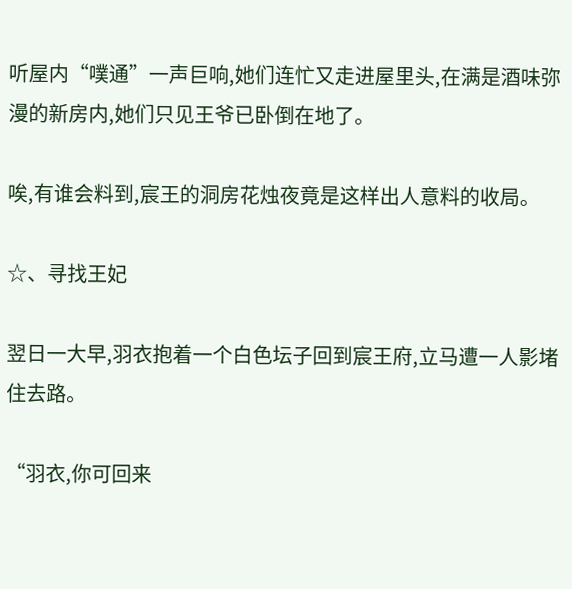听屋内“噗通”一声巨响,她们连忙又走进屋里头,在满是酒味弥漫的新房内,她们只见王爷已卧倒在地了。

唉,有谁会料到,宸王的洞房花烛夜竟是这样出人意料的收局。

☆、寻找王妃

翌日一大早,羽衣抱着一个白色坛子回到宸王府,立马遭一人影堵住去路。

“羽衣,你可回来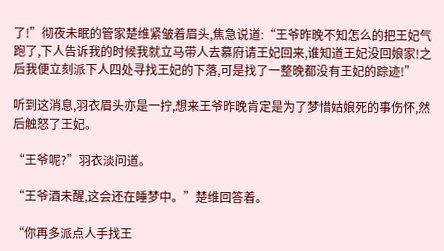了!”彻夜未眠的管家楚维紧皱着眉头,焦急说道:“王爷昨晚不知怎么的把王妃气跑了,下人告诉我的时候我就立马带人去慕府请王妃回来,谁知道王妃没回娘家!之后我便立刻派下人四处寻找王妃的下落,可是找了一整晚都没有王妃的踪迹!”

听到这消息,羽衣眉头亦是一拧,想来王爷昨晚肯定是为了梦惜姑娘死的事伤怀,然后触怒了王妃。

“王爷呢?”羽衣淡问道。

“王爷酒未醒,这会还在睡梦中。”楚维回答着。

“你再多派点人手找王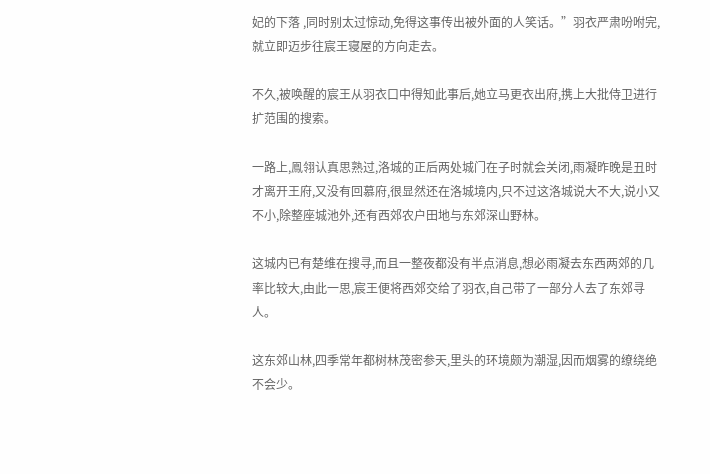妃的下落 ,同时别太过惊动,免得这事传出被外面的人笑话。”羽衣严肃吩咐完,就立即迈步往宸王寝屋的方向走去。

不久,被唤醒的宸王从羽衣口中得知此事后,她立马更衣出府,携上大批侍卫进行扩范围的搜索。

一路上,鳯翎认真思熟过,洛城的正后两处城门在子时就会关闭,雨凝昨晚是丑时才离开王府,又没有回慕府,很显然还在洛城境内,只不过这洛城说大不大,说小又不小,除整座城池外,还有西郊农户田地与东郊深山野林。

这城内已有楚维在搜寻,而且一整夜都没有半点消息,想必雨凝去东西两郊的几率比较大,由此一思,宸王便将西郊交给了羽衣,自己带了一部分人去了东郊寻人。

这东郊山林,四季常年都树林茂密参天,里头的环境颇为潮湿,因而烟雾的缭绕绝不会少。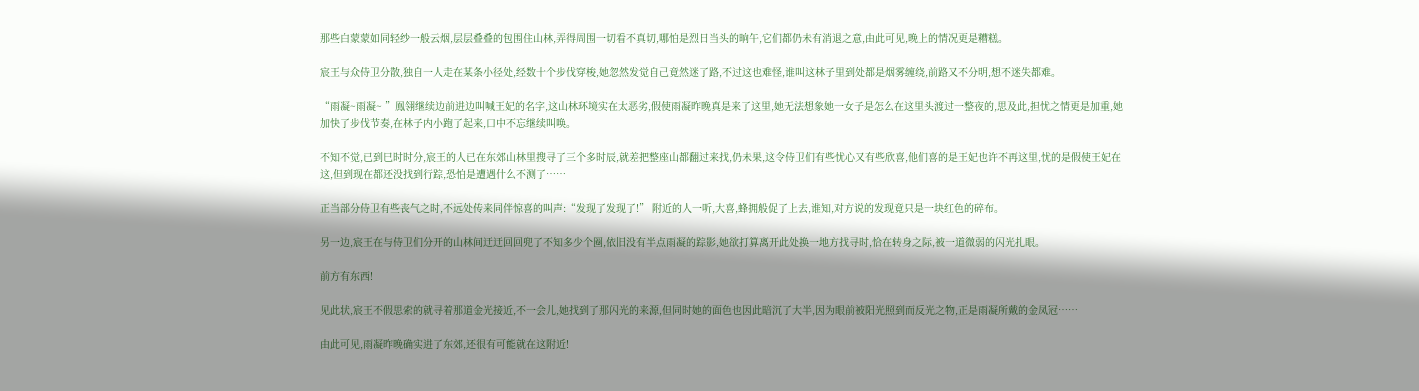那些白蒙蒙如同轻纱一般云烟,层层叠叠的包围住山林,弄得周围一切看不真切,哪怕是烈日当头的晌午,它们都仍未有消退之意,由此可见,晚上的情况更是糟糕。

宸王与众侍卫分散,独自一人走在某条小径处,经数十个步伐穿梭,她忽然发觉自己竟然迷了路,不过这也难怪,谁叫这林子里到处都是烟雾缠绕,前路又不分明,想不迷失都难。

“雨凝~雨凝~ ”鳯翎继续边前进边叫喊王妃的名字,这山林环境实在太恶劣,假使雨凝昨晚真是来了这里,她无法想象她一女子是怎么在这里头渡过一整夜的,思及此,担忧之情更是加重,她加快了步伐节奏,在林子内小跑了起来,口中不忘继续叫唤。

不知不觉,已到巳时时分,宸王的人已在东郊山林里搜寻了三个多时辰,就差把整座山都翻过来找,仍未果,这令侍卫们有些忧心又有些欣喜,他们喜的是王妃也许不再这里,忧的是假使王妃在这,但到现在都还没找到行踪,恐怕是遭遇什么不测了……

正当部分侍卫有些丧气之时,不远处传来同伴惊喜的叫声:“发现了发现了!” 附近的人一听,大喜,蜂拥般促了上去,谁知,对方说的发现竟只是一块红色的碎布。

另一边,宸王在与侍卫们分开的山林间迂迂回回兜了不知多少个圈,依旧没有半点雨凝的踪影,她欲打算离开此处换一地方找寻时,恰在转身之际,被一道微弱的闪光扎眼。

前方有东西!

见此状,宸王不假思索的就寻着那道金光接近,不一会儿,她找到了那闪光的来源,但同时她的面色也因此暗沉了大半,因为眼前被阳光照到而反光之物,正是雨凝所戴的金凤冠……

由此可见,雨凝昨晚确实进了东郊,还很有可能就在这附近!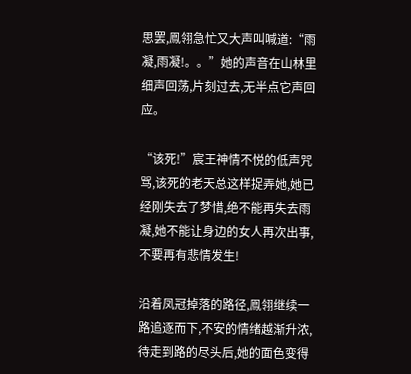思罢,鳯翎急忙又大声叫喊道:“雨凝,雨凝!。。”她的声音在山林里细声回荡,片刻过去,无半点它声回应。

“该死!”宸王神情不悦的低声咒骂,该死的老天总这样捉弄她,她已经刚失去了梦惜,绝不能再失去雨凝,她不能让身边的女人再次出事,不要再有悲情发生!

沿着凤冠掉落的路径,鳯翎继续一路追逐而下,不安的情绪越渐升浓,待走到路的尽头后,她的面色变得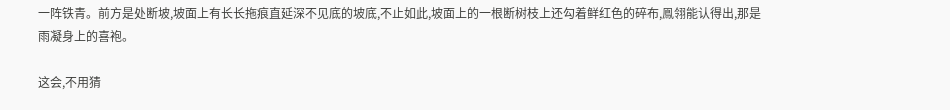一阵铁青。前方是处断坡,坡面上有长长拖痕直延深不见底的坡底,不止如此,坡面上的一根断树枝上还勾着鲜红色的碎布,鳯翎能认得出,那是雨凝身上的喜袍。

这会,不用猜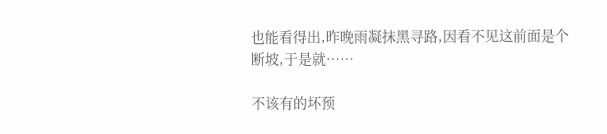也能看得出,昨晚雨凝抹黑寻路,因看不见这前面是个断坡,于是就……

不该有的坏预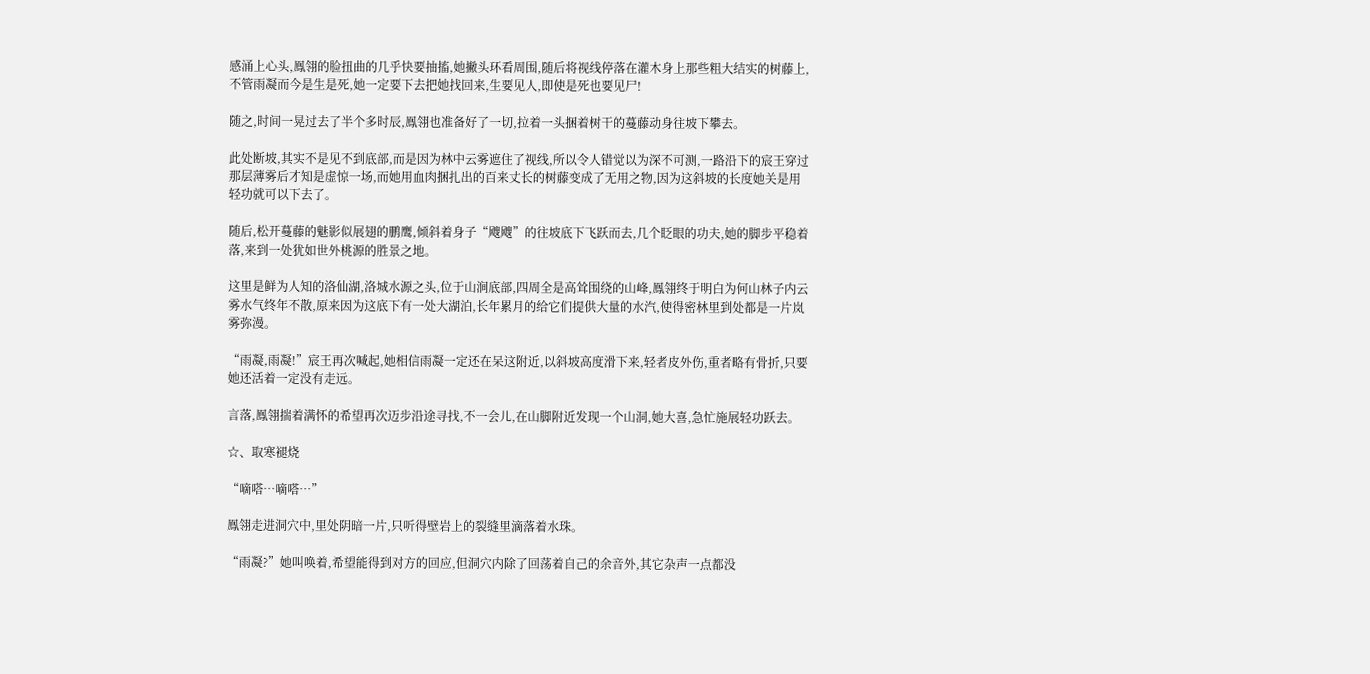感涌上心头,鳯翎的脸扭曲的几乎快要抽搐,她撇头环看周围,随后将视线停落在灌木身上那些粗大结实的树藤上,不管雨凝而今是生是死,她一定要下去把她找回来,生要见人,即使是死也要见尸!

随之,时间一晃过去了半个多时辰,鳯翎也准备好了一切,拉着一头捆着树干的蔓藤动身往坡下攀去。

此处断坡,其实不是见不到底部,而是因为林中云雾遮住了视线,所以令人错觉以为深不可测,一路沿下的宸王穿过那层薄雾后才知是虚惊一场,而她用血肉捆扎出的百来丈长的树藤变成了无用之物,因为这斜坡的长度她关是用轻功就可以下去了。

随后,松开蔓藤的魅影似展翅的鹏鹰,倾斜着身子“飕飕”的往坡底下飞跃而去,几个眨眼的功夫,她的脚步平稳着落,来到一处犹如世外桃源的胜景之地。

这里是鲜为人知的洛仙湖,洛城水源之头,位于山涧底部,四周全是高耸围绕的山峰,鳯翎终于明白为何山林子内云雾水气终年不散,原来因为这底下有一处大湖泊,长年累月的给它们提供大量的水汽,使得密林里到处都是一片岚雾弥漫。

“雨凝,雨凝!”宸王再次喊起,她相信雨凝一定还在呆这附近,以斜坡高度滑下来,轻者皮外伤,重者略有骨折,只要她还活着一定没有走远。

言落,鳯翎揣着满怀的希望再次迈步沿途寻找,不一会儿,在山脚附近发现一个山洞,她大喜,急忙施展轻功跃去。

☆、取寒褪烧

“嘀嗒…嘀嗒…”

鳯翎走进洞穴中,里处阴暗一片,只听得壁岩上的裂缝里滴落着水珠。

“雨凝?”她叫唤着,希望能得到对方的回应,但洞穴内除了回荡着自己的余音外,其它杂声一点都没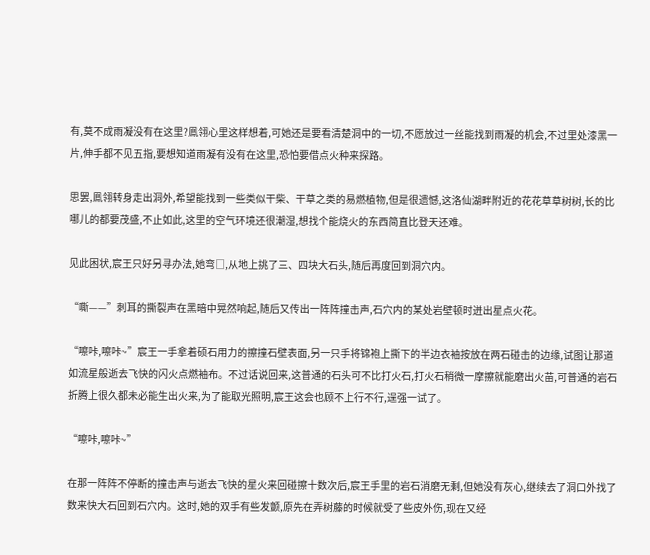有,莫不成雨凝没有在这里?鳯翎心里这样想着,可她还是要看清楚洞中的一切,不愿放过一丝能找到雨凝的机会,不过里处漆黑一片,伸手都不见五指,要想知道雨凝有没有在这里,恐怕要借点火种来探路。

思罢,鳯翎转身走出洞外,希望能找到一些类似干柴、干草之类的易燃植物,但是很遗憾,这洛仙湖畔附近的花花草草树树,长的比哪儿的都要茂盛,不止如此,这里的空气环境还很潮湿,想找个能烧火的东西简直比登天还难。

见此困状,宸王只好另寻办法,她弯□,从地上挑了三、四块大石头,随后再度回到洞穴内。

“嘶——”刺耳的撕裂声在黑暗中晃然响起,随后又传出一阵阵撞击声,石穴内的某处岩壁顿时迸出星点火花。

“嚓咔,嚓咔~”宸王一手拿着硕石用力的擦撞石壁表面,另一只手将锦袍上撕下的半边衣袖按放在两石碰击的边缘,试图让那道如流星般逝去飞快的闪火点燃袖布。不过话说回来,这普通的石头可不比打火石,打火石稍微一摩擦就能磨出火苗,可普通的岩石折腾上很久都未必能生出火来,为了能取光照明,宸王这会也顾不上行不行,逞强一试了。

“嚓咔,嚓咔~”

在那一阵阵不停断的撞击声与逝去飞快的星火来回碰擦十数次后,宸王手里的岩石消磨无剩,但她没有灰心,继续去了洞口外找了数来快大石回到石穴内。这时,她的双手有些发颤,原先在弄树藤的时候就受了些皮外伤,现在又经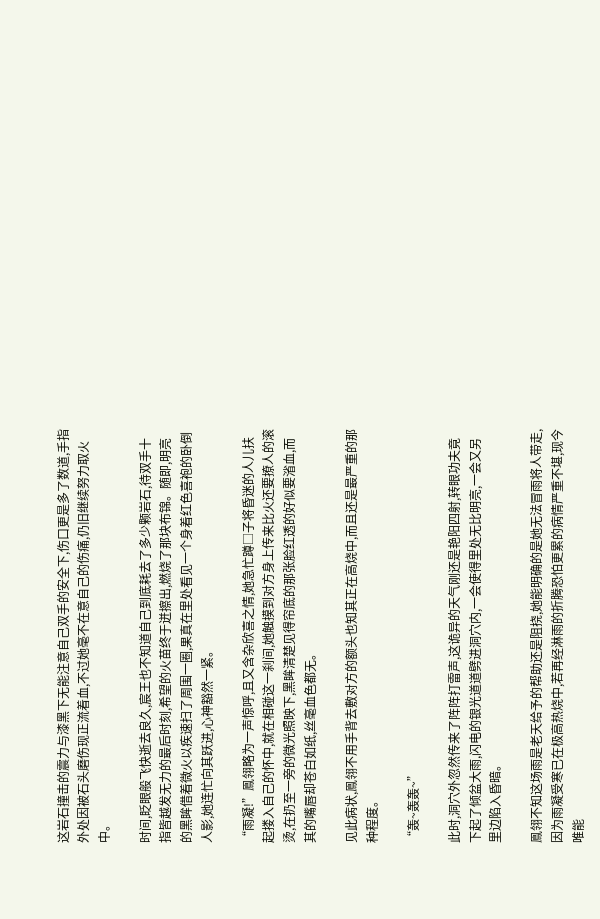这岩石撞击的震力与漆黑下无能注意自己双手的安全下,伤口更是多了数道,手指外处因被石头磨伤现正流着血,不过她毫不在意自己的伤痛,仍旧继续努力取火中。

时间,眨眼般飞快逝去良久,宸王也不知道自己到底耗去了多少颗岩石,待双手十指皆越发无力的最后时刻,希望的火苗终于迸擦出,燃烧了那块布锦。随即,明亮的黑眸借着微火以疾速扫了周围一圈,果真在里处看见一个身着红色喜袍的卧倒人影,她连忙向其跃进,心神豁然一紧。

“雨凝!”鳯翎略为一声惊呼,且又含杂欣喜之情,她急忙蹲□子将昏迷的人儿扶起搂入自己的怀中,就在相碰这一刹间,她触摸到对方身上传来比火还要撩人的滚烫,在扔至一旁的微光照映下,黑眸清楚见得帘底的那张脸红透的好似要渻血,而其的嘴唇却苍白如纸,丝毫血色都无。

见此病状,鳯翎不用手背去敷对方的额头也知其正在高烧中,而且还是最严重的那种程度。

“轰~轰轰~”

此时,洞穴外忽然传来了阵阵打雷声,这诡异的天气刚还是艳阳四射,转眼功夫竟下起了倾盆大雨,闪电的银光道道劈进洞穴内,一会使得里处无比明亮,一会又另里边陷入昏暗。

鳯翎不知这场雨是老天给予的帮助还是阻挠,她能明确的是她无法冒雨将人带走,因为雨凝受寒已在极高热烧中,若再经淋雨的折腾恐怕更累的病情严重不堪,现今唯能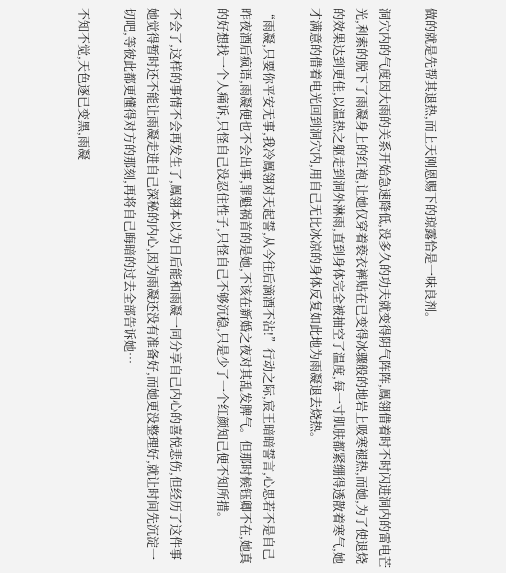做的就是先帮其退热,而上天刚恩赐下的琼露恰是一味良剂。

洞穴内的气度因大雨的关系开始急速降低,没多久的功夫就变得阴气阵阵,鳯翎借着时不时闪进洞内的雷电芒光,利索的脱下了雨凝身上的红袍,让她仅穿着亵衣裤贴在已变得冰骤般的地岩上吸寒褪热,而她,为了使退烧的效果达到更佳,以温热之躯走到洞外淋雨,直到身体完全被抽空了温度,每一寸肌肤都紧绷得透散着寒气,她才满意的借着电光回到洞穴内,用自己无比冰凉的身体反复如此地为雨凝退去烧热。

“雨凝,只要你平安无事,我冷鳯翎对天起誓,从今往后滴酒不沾!”行动之际,宸王暗暗誓言,心思若不是自己昨夜酒后疯语,雨凝便也不会出事,罪魁祸首的是她,不该在新婚之夜对其乱发脾气。但那时候钰卿不在,她真的好想找一个人痛诉,只怪自己没忍住性子,只怪自己不够沉稳,只是少了一个红颜知己便不知所措。

不会了,这样的事情不会再发生了,鳯翎本以为日后能和雨凝一同分享自己内心的喜悦悲伤,但经历了这件事她觉得暂时还不能让雨凝走进自己深秘的内心,因为雨凝还没有准备好,而她更没整理好,就让时间先沉淀一切吧,等彼此都更懂得对方的那刻,再将自己晦暗的过去全部告诉她…

不知不觉,天色逐已变黑,雨凝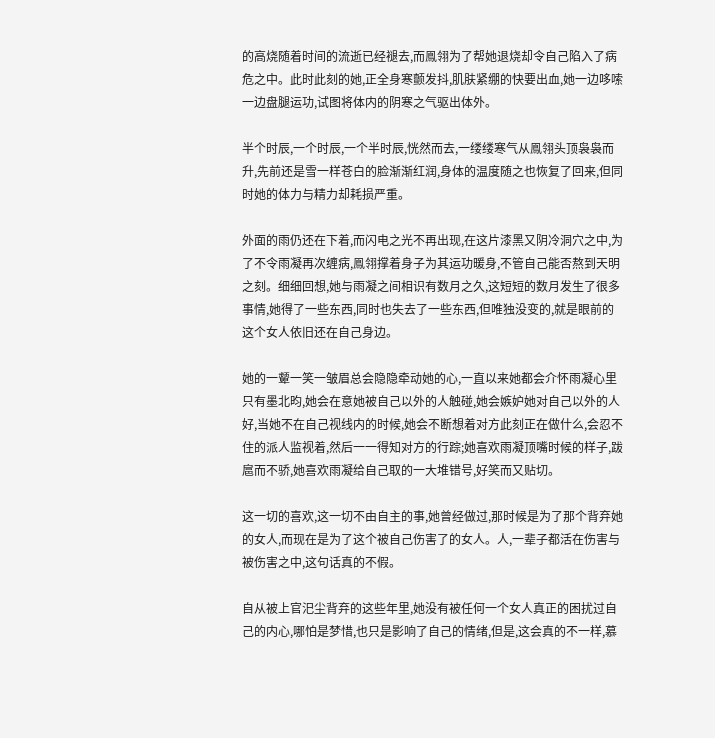的高烧随着时间的流逝已经褪去,而鳯翎为了帮她退烧却令自己陷入了病危之中。此时此刻的她,正全身寒颤发抖,肌肤紧绷的快要出血,她一边哆嗦一边盘腿运功,试图将体内的阴寒之气驱出体外。

半个时辰,一个时辰,一个半时辰,恍然而去,一缕缕寒气从鳯翎头顶袅袅而升,先前还是雪一样苍白的脸渐渐红润,身体的温度随之也恢复了回来,但同时她的体力与精力却耗损严重。

外面的雨仍还在下着,而闪电之光不再出现,在这片漆黑又阴冷洞穴之中,为了不令雨凝再次缠病,鳯翎撑着身子为其运功暖身,不管自己能否熬到天明之刻。细细回想,她与雨凝之间相识有数月之久,这短短的数月发生了很多事情,她得了一些东西,同时也失去了一些东西,但唯独没变的,就是眼前的这个女人依旧还在自己身边。

她的一颦一笑一皱眉总会隐隐牵动她的心,一直以来她都会介怀雨凝心里只有墨北昀,她会在意她被自己以外的人触碰,她会嫉妒她对自己以外的人好,当她不在自己视线内的时候,她会不断想着对方此刻正在做什么,会忍不住的派人监视着,然后一一得知对方的行踪;她喜欢雨凝顶嘴时候的样子,跋扈而不骄,她喜欢雨凝给自己取的一大堆错号,好笑而又贴切。

这一切的喜欢,这一切不由自主的事,她曾经做过,那时候是为了那个背弃她的女人,而现在是为了这个被自己伤害了的女人。人,一辈子都活在伤害与被伤害之中,这句话真的不假。

自从被上官汜尘背弃的这些年里,她没有被任何一个女人真正的困扰过自己的内心,哪怕是梦惜,也只是影响了自己的情绪,但是,这会真的不一样,慕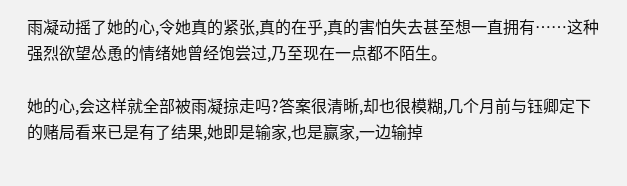雨凝动摇了她的心,令她真的紧张,真的在乎,真的害怕失去甚至想一直拥有……这种强烈欲望怂恿的情绪她曾经饱尝过,乃至现在一点都不陌生。

她的心,会这样就全部被雨凝掠走吗?答案很清晰,却也很模糊,几个月前与钰卿定下的赌局看来已是有了结果,她即是输家,也是赢家,一边输掉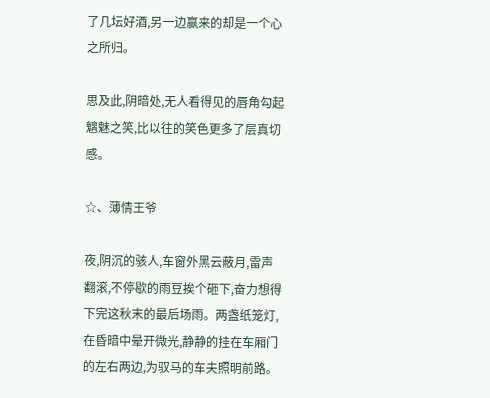了几坛好酒,另一边赢来的却是一个心之所归。

思及此,阴暗处,无人看得见的唇角勾起魑魅之笑,比以往的笑色更多了层真切感。

☆、薄情王爷

夜,阴沉的骇人,车窗外黑云蔽月,雷声翻滚,不停歇的雨豆挨个砸下,奋力想得下完这秋末的最后场雨。两盏纸笼灯,在昏暗中晕开微光,静静的挂在车厢门的左右两边,为驭马的车夫照明前路。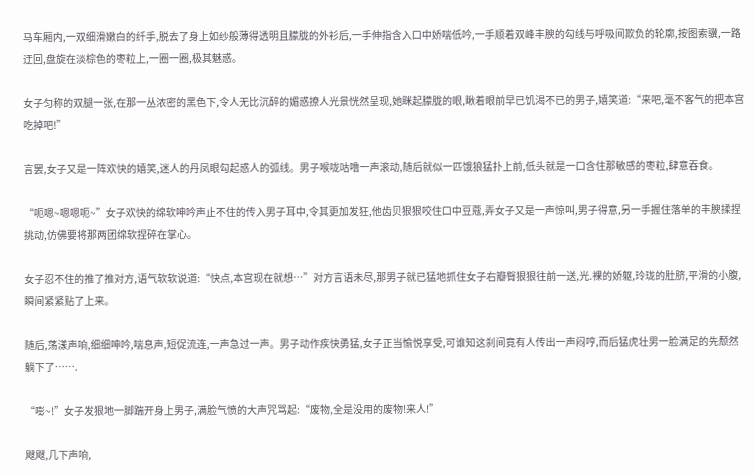马车厢内,一双细滑嫩白的纤手,脱去了身上如纱般薄得透明且朦胧的外衫后,一手伸指含入口中娇喘低吟,一手顺着双峰丰腴的勾线与呼吸间欺负的轮廓,按图索骥,一路迂回,盘旋在淡棕色的枣粒上,一圈一圈,极其魅惑。

女子匀称的双腿一张,在那一丛浓密的黑色下,令人无比沉醉的媚惑撩人光景恍然呈现,她眯起朦胧的眼,瞅着眼前早已饥渴不已的男子,嬉笑道:“来吧,毫不客气的把本宫吃掉吧!”

言罢,女子又是一阵欢快的嬉笑,迷人的丹凤眼勾起惑人的弧线。男子喉咙咕噜一声滚动,随后就似一匹饿狼猛扑上前,低头就是一口含住那敏感的枣粒,肆意吞食。

“呃嗯~嗯嗯呃~”女子欢快的绵软呻吟声止不住的传入男子耳中,令其更加发狂,他齿贝狠狠咬住口中豆蔻,弄女子又是一声惊叫,男子得意,另一手握住落单的丰腴揉捏挑动,仿佛要将那两团绵软捏碎在掌心。

女子忍不住的推了推对方,语气软软说道:“快点,本宫现在就想…”对方言语未尽,那男子就已猛地抓住女子右瓣臀狠狠往前一送,光.裸的娇躯,玲珑的肚脐,平滑的小腹,瞬间紧紧贴了上来。

随后,荡漾声响,细细呻吟,喘息声,短促流连,一声急过一声。男子动作疾快勇猛,女子正当愉悦享受,可谁知这刹间竟有人传出一声闷哼,而后猛虎壮男一脸满足的先颓然躺下了…….

“嘭~!”女子发狠地一脚踹开身上男子,满脸气愤的大声咒骂起:“废物,全是没用的废物!来人!”

飕飕,几下声响,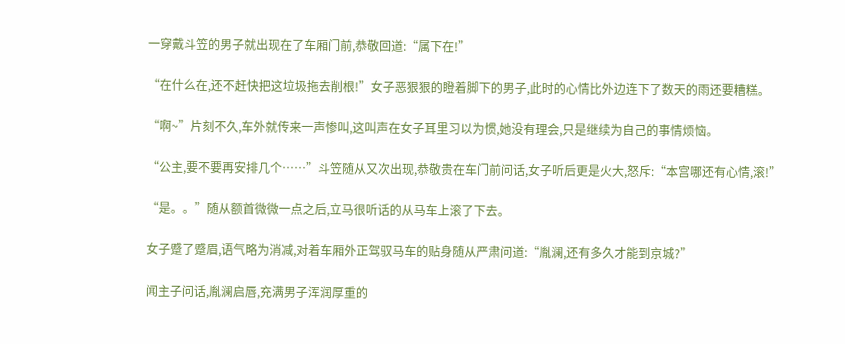一穿戴斗笠的男子就出现在了车厢门前,恭敬回道:“属下在!”

“在什么在,还不赶快把这垃圾拖去削根!”女子恶狠狠的瞪着脚下的男子,此时的心情比外边连下了数天的雨还要糟糕。

“啊~”片刻不久,车外就传来一声惨叫,这叫声在女子耳里习以为惯,她没有理会,只是继续为自己的事情烦恼。

“公主,要不要再安排几个……”斗笠随从又次出现,恭敬贵在车门前问话,女子听后更是火大,怒斥:“本宫哪还有心情,滚!”

“是。。”随从额首微微一点之后,立马很听话的从马车上滚了下去。

女子蹙了蹙眉,语气略为消减,对着车厢外正驾驭马车的贴身随从严肃问道:“胤澜,还有多久才能到京城?”

闻主子问话,胤澜启唇,充满男子浑润厚重的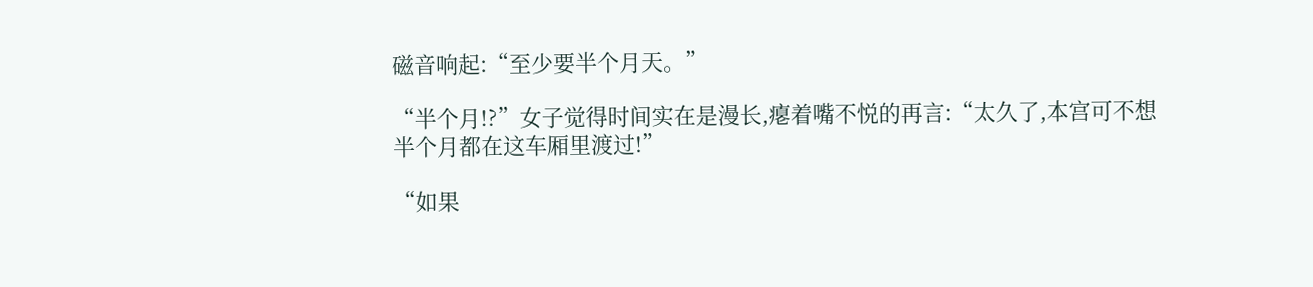磁音响起:“至少要半个月天。”

“半个月!?”女子觉得时间实在是漫长,瘪着嘴不悦的再言:“太久了,本宫可不想半个月都在这车厢里渡过!”

“如果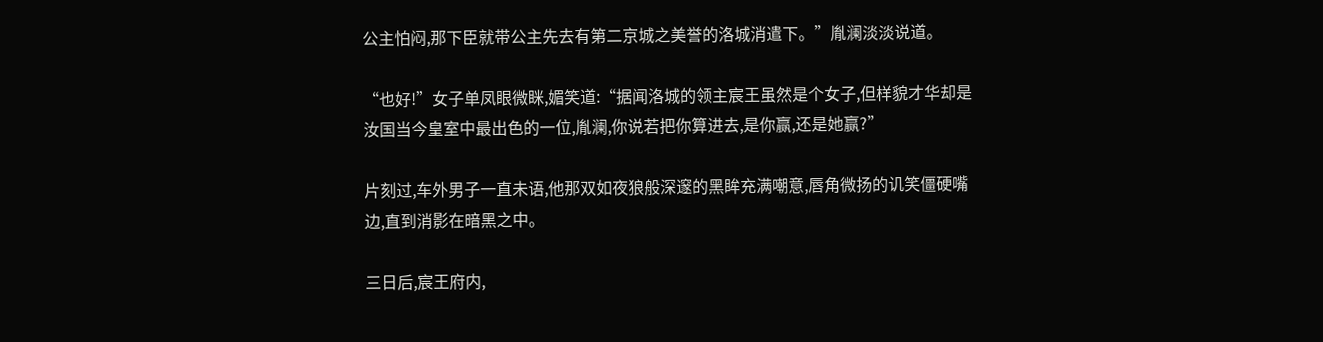公主怕闷,那下臣就带公主先去有第二京城之美誉的洛城消遣下。”胤澜淡淡说道。

“也好!”女子单凤眼微眯,媚笑道:“据闻洛城的领主宸王虽然是个女子,但样貌才华却是汝国当今皇室中最出色的一位,胤澜,你说若把你算进去,是你赢,还是她赢?”

片刻过,车外男子一直未语,他那双如夜狼般深邃的黑眸充满嘲意,唇角微扬的讥笑僵硬嘴边,直到消影在暗黑之中。

三日后,宸王府内,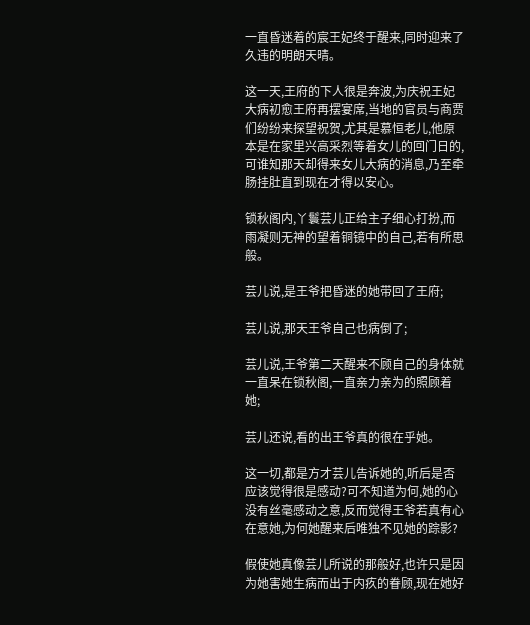一直昏迷着的宸王妃终于醒来,同时迎来了久违的明朗天晴。

这一天,王府的下人很是奔波,为庆祝王妃大病初愈王府再摆宴席,当地的官员与商贾们纷纷来探望祝贺,尤其是慕恒老儿,他原本是在家里兴高采烈等着女儿的回门日的,可谁知那天却得来女儿大病的消息,乃至牵肠挂肚直到现在才得以安心。

锁秋阁内,丫鬟芸儿正给主子细心打扮,而雨凝则无神的望着铜镜中的自己,若有所思般。

芸儿说,是王爷把昏迷的她带回了王府;

芸儿说,那天王爷自己也病倒了;

芸儿说,王爷第二天醒来不顾自己的身体就一直呆在锁秋阁,一直亲力亲为的照顾着她;

芸儿还说,看的出王爷真的很在乎她。

这一切,都是方才芸儿告诉她的,听后是否应该觉得很是感动?可不知道为何,她的心没有丝毫感动之意,反而觉得王爷若真有心在意她,为何她醒来后唯独不见她的踪影?

假使她真像芸儿所说的那般好,也许只是因为她害她生病而出于内疚的眷顾,现在她好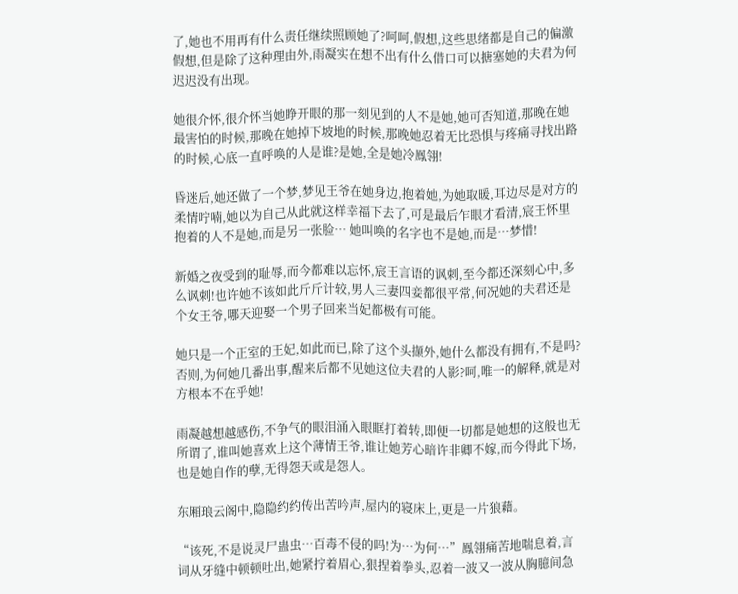了,她也不用再有什么责任继续照顾她了?呵呵,假想,这些思绪都是自己的偏激假想,但是除了这种理由外,雨凝实在想不出有什么借口可以搪塞她的夫君为何迟迟没有出现。

她很介怀,很介怀当她睁开眼的那一刻见到的人不是她,她可否知道,那晚在她最害怕的时候,那晚在她掉下坡地的时候,那晚她忍着无比恐惧与疼痛寻找出路的时候,心底一直呼唤的人是谁?是她,全是她冷鳯翎!

昏迷后,她还做了一个梦,梦见王爷在她身边,抱着她,为她取暖,耳边尽是对方的柔情咛喃,她以为自己从此就这样幸福下去了,可是最后乍眼才看清,宸王怀里抱着的人不是她,而是另一张脸… 她叫唤的名字也不是她,而是…梦惜!

新婚之夜受到的耻辱,而今都难以忘怀,宸王言语的讽刺,至今都还深刻心中,多么讽刺!也许她不该如此斤斤计较,男人三妻四妾都很平常,何况她的夫君还是个女王爷,哪天迎娶一个男子回来当妃都极有可能。

她只是一个正室的王妃,如此而已,除了这个头撷外,她什么都没有拥有,不是吗?否则,为何她几番出事,醒来后都不见她这位夫君的人影?呵,唯一的解释,就是对方根本不在乎她!

雨凝越想越感伤,不争气的眼泪涌入眼眶打着转,即便一切都是她想的这般也无所谓了,谁叫她喜欢上这个薄情王爷,谁让她芳心暗许非卿不嫁,而今得此下场,也是她自作的孽,无得怨天或是怨人。

东厢琅云阁中,隐隐约约传出苦吟声,屋内的寝床上,更是一片狼藉。

“该死,不是说灵尸蛊虫…百毒不侵的吗!为…为何…”鳯翎痛苦地喘息着,言词从牙缝中顿顿吐出,她紧拧着眉心,狠捏着拳头,忍着一波又一波从胸臆间急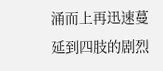涌而上再迅速蔓延到四肢的剧烈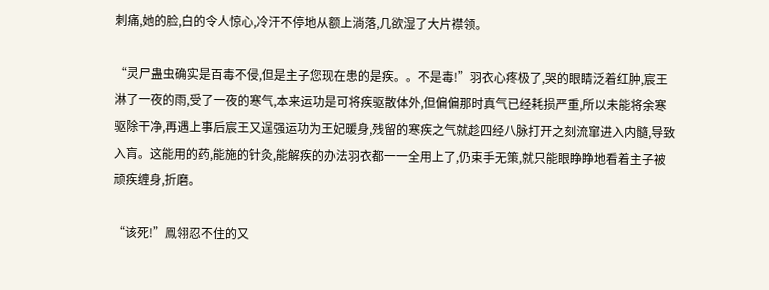刺痛,她的脸,白的令人惊心,冷汗不停地从额上淌落,几欲湿了大片襟领。

“灵尸蛊虫确实是百毒不侵,但是主子您现在患的是疾。。不是毒!”羽衣心疼极了,哭的眼睛泛着红肿,宸王淋了一夜的雨,受了一夜的寒气,本来运功是可将疾驱散体外,但偏偏那时真气已经耗损严重,所以未能将余寒驱除干净,再遇上事后宸王又逞强运功为王妃暖身,残留的寒疾之气就趁四经八脉打开之刻流窜进入内髓,导致入肓。这能用的药,能施的针灸,能解疾的办法羽衣都一一全用上了,仍束手无策,就只能眼睁睁地看着主子被顽疾缠身,折磨。

“该死!”鳯翎忍不住的又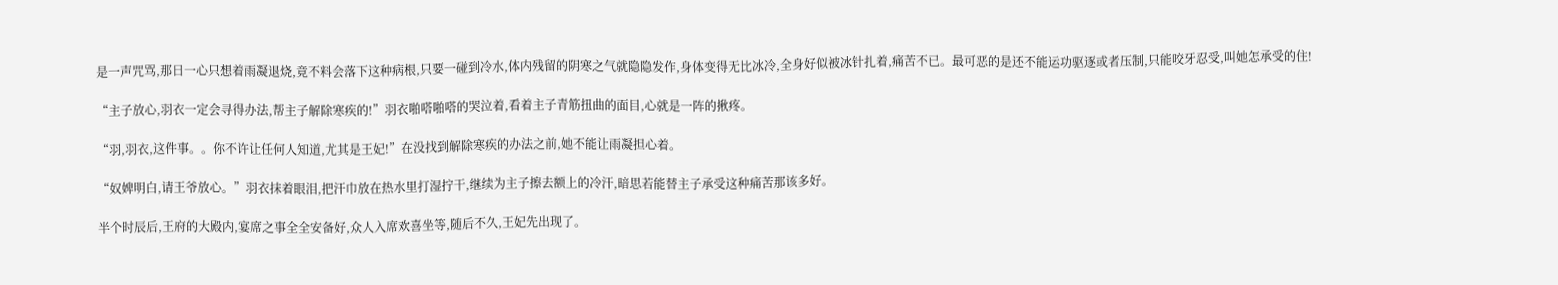是一声咒骂,那日一心只想着雨凝退烧,竟不料会落下这种病根,只要一碰到冷水,体内残留的阴寒之气就隐隐发作,身体变得无比冰冷,全身好似被冰针扎着,痛苦不已。最可恶的是还不能运功驱逐或者压制,只能咬牙忍受,叫她怎承受的住!

“主子放心,羽衣一定会寻得办法,帮主子解除寒疾的!”羽衣啪嗒啪嗒的哭泣着,看着主子青筋扭曲的面目,心就是一阵的揪疼。

“羽,羽衣,这件事。。你不许让任何人知道,尤其是王妃!”在没找到解除寒疾的办法之前,她不能让雨凝担心着。

“奴婢明白,请王爷放心。”羽衣抹着眼泪,把汗巾放在热水里打湿拧干,继续为主子擦去额上的冷汗,暗思若能替主子承受这种痛苦那该多好。

半个时辰后,王府的大殿内,宴席之事全全安备好,众人入席欢喜坐等,随后不久,王妃先出现了。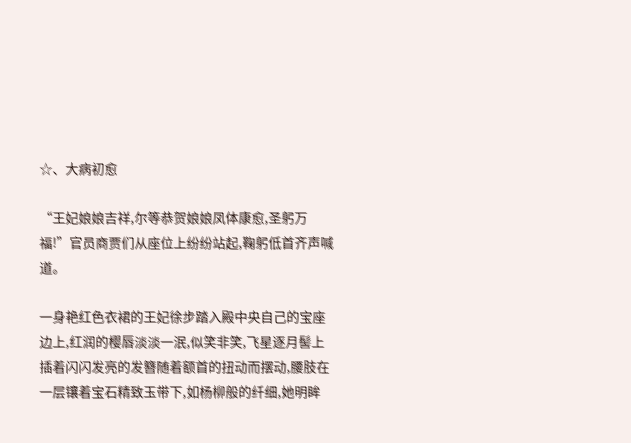☆、大病初愈

“王妃娘娘吉祥,尔等恭贺娘娘凤体康愈,圣躬万福!”官员商贾们从座位上纷纷站起,鞠躬低首齐声喊道。

一身艳红色衣裙的王妃徐步踏入殿中央自己的宝座边上,红润的樱唇淡淡一泯,似笑非笑,飞星逐月髻上插着闪闪发亮的发簪随着额首的扭动而摆动,腰肢在一层镶着宝石精致玉带下,如杨柳般的纤细,她明眸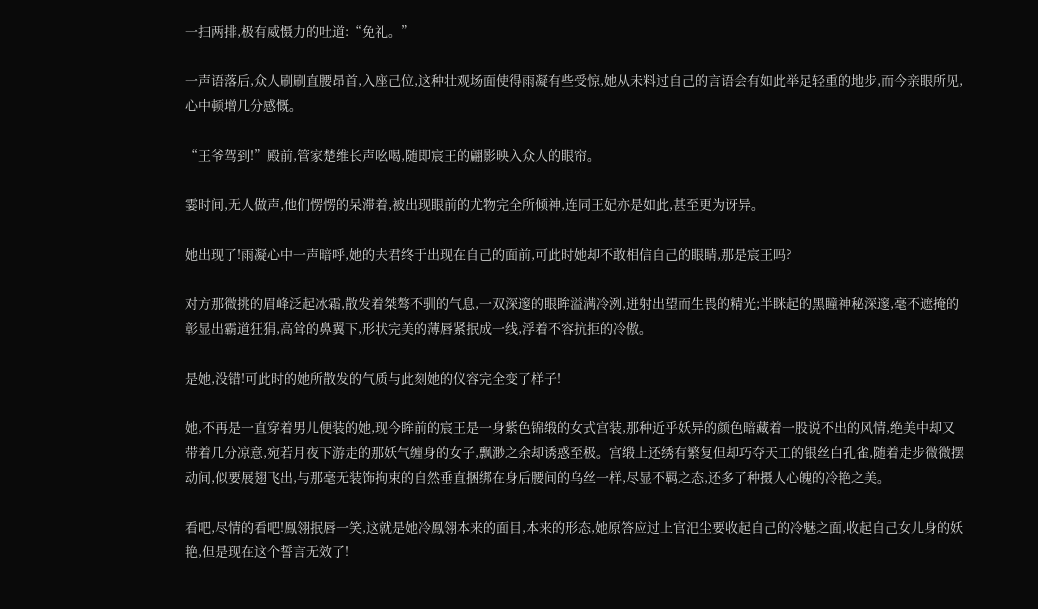一扫两排,极有威慑力的吐道:“免礼。”

一声语落后,众人刷刷直腰昂首,入座己位,这种壮观场面使得雨凝有些受惊,她从未料过自己的言语会有如此举足轻重的地步,而今亲眼所见,心中顿增几分感慨。

“王爷驾到!”殿前,管家楚维长声吆喝,随即宸王的翩影映入众人的眼帘。

霎时间,无人做声,他们愣愣的呆滞着,被出现眼前的尤物完全所倾神,连同王妃亦是如此,甚至更为讶异。

她出现了!雨凝心中一声暗呼,她的夫君终于出现在自己的面前,可此时她却不敢相信自己的眼睛,那是宸王吗?

对方那微挑的眉峰泛起冰霜,散发着桀骜不驯的气息,一双深邃的眼眸溢满冷洌,迸射出望而生畏的精光;半眯起的黑瞳神秘深邃,毫不遮掩的彰显出霸道狂狷,高耸的鼻翼下,形状完美的薄唇紧抿成一线,浮着不容抗拒的冷傲。

是她,没错!可此时的她所散发的气质与此刻她的仪容完全变了样子!

她,不再是一直穿着男儿便装的她,现今眸前的宸王是一身紫色锦缎的女式宫装,那种近乎妖异的颜色暗藏着一股说不出的风情,绝美中却又带着几分凉意,宛若月夜下游走的那妖气缠身的女子,飘渺之余却诱惑至极。宫缎上还绣有繁复但却巧夺天工的银丝白孔雀,随着走步微微摆动间,似要展翅飞出,与那毫无装饰拘束的自然垂直捆绑在身后腰间的乌丝一样,尽显不羁之态,还多了种摄人心魄的冷艳之美。

看吧,尽情的看吧!鳯翎抿唇一笑,这就是她冷鳯翎本来的面目,本来的形态,她原答应过上官汜尘要收起自己的冷魅之面,收起自己女儿身的妖艳,但是现在这个誓言无效了!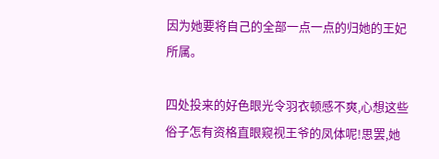因为她要将自己的全部一点一点的归她的王妃所属。

四处投来的好色眼光令羽衣顿感不爽,心想这些俗子怎有资格直眼窥视王爷的凤体呢!思罢,她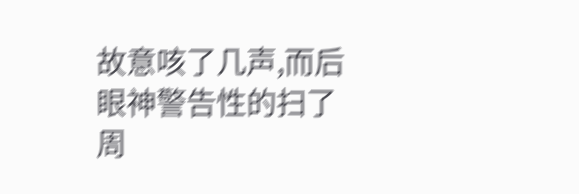故意咳了几声,而后眼神警告性的扫了周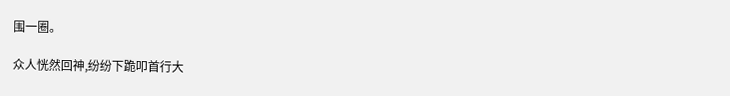围一圈。

众人恍然回神,纷纷下跪叩首行大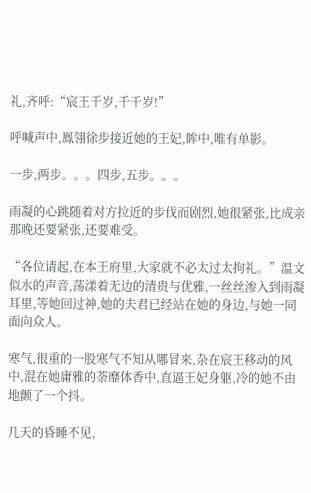礼,齐呼:“宸王千岁,千千岁!”

呼喊声中,鳯翎徐步接近她的王妃,眸中,唯有单影。

一步,两步。。。四步,五步。。。

雨凝的心跳随着对方拉近的步伐而剧烈,她很紧张,比成亲那晚还要紧张,还要难受。

“各位请起,在本王府里,大家就不必太过太拘礼。”温文似水的声音,荡漾着无边的清贵与优雅,一丝丝渗入到雨凝耳里,等她回过神,她的夫君已经站在她的身边,与她一同面向众人。

寒气,很重的一股寒气不知从哪冒来,杂在宸王移动的风中,混在她庸雅的荼靡体香中,直逼王妃身躯,冷的她不由地颤了一个抖。

几天的昏睡不见,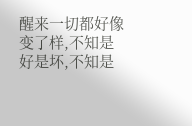醒来一切都好像变了样,不知是好是坏,不知是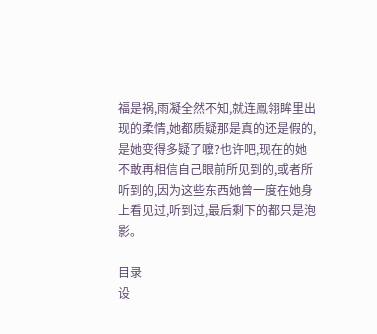福是祸,雨凝全然不知,就连鳯翎眸里出现的柔情,她都质疑那是真的还是假的,是她变得多疑了嚒?也许吧,现在的她不敢再相信自己眼前所见到的,或者所听到的,因为这些东西她曾一度在她身上看见过,听到过,最后剩下的都只是泡影。

目录
设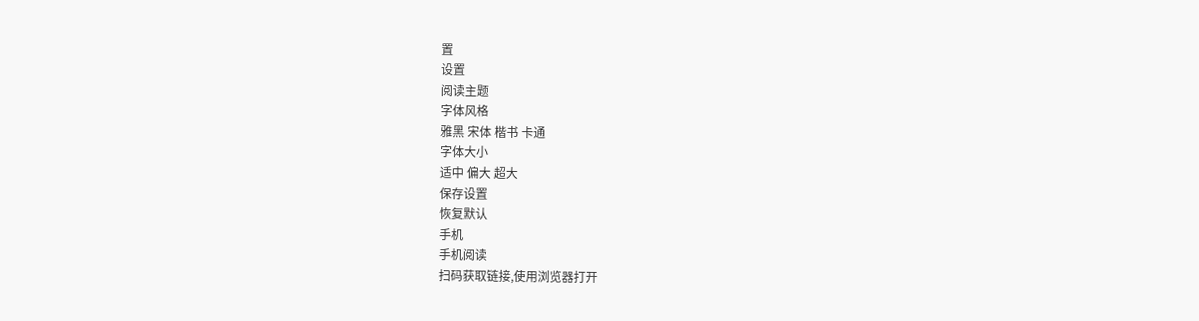置
设置
阅读主题
字体风格
雅黑 宋体 楷书 卡通
字体大小
适中 偏大 超大
保存设置
恢复默认
手机
手机阅读
扫码获取链接,使用浏览器打开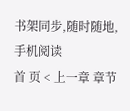书架同步,随时随地,手机阅读
首 页 < 上一章 章节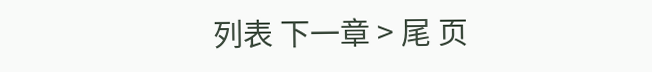列表 下一章 > 尾 页